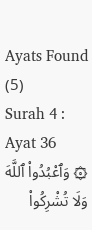Ayats Found (5)
Surah 4 : Ayat 36
۞ وَٱعْبُدُواْ ٱللَّهَ وَلَا تُشْرِكُواْ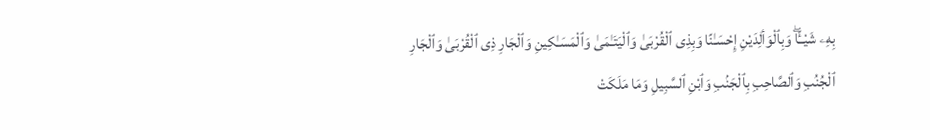بِهِۦ شَيْــًٔاۖ وَبِٱلْوَٲلِدَيْنِ إِحْسَـٰنًا وَبِذِى ٱلْقُرْبَىٰ وَٱلْيَتَـٰمَىٰ وَٱلْمَسَـٰكِينِ وَٱلْجَارِ ذِى ٱلْقُرْبَىٰ وَٱلْجَارِ ٱلْجُنُبِ وَٱلصَّاحِبِ بِٱلْجَنۢبِ وَٱبْنِ ٱلسَّبِيلِ وَمَا مَلَكَتْ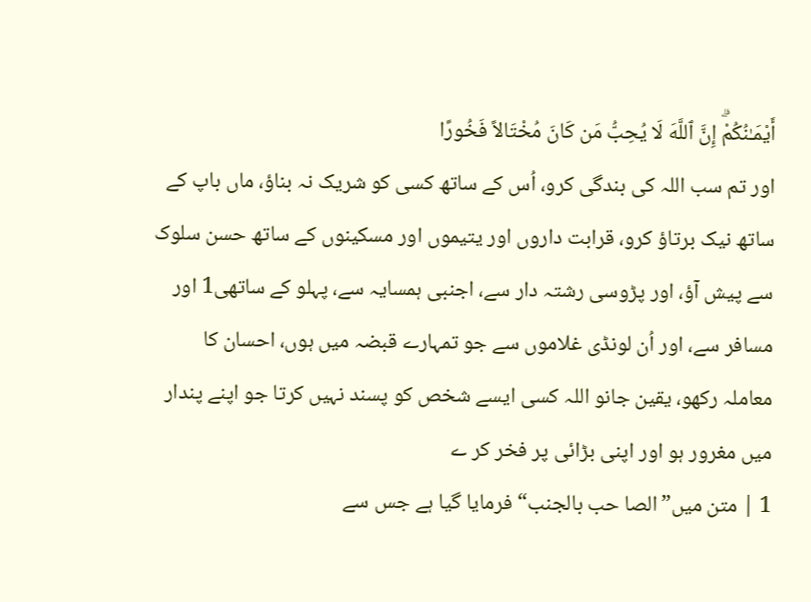أَيْمَـٰنُكُمْۗ إِنَّ ٱللَّهَ لَا يُحِبُّ مَن كَانَ مُخْتَالاً فَخُورًا
اور تم سب اللہ کی بندگی کرو، اُس کے ساتھ کسی کو شریک نہ بناؤ، ماں باپ کے ساتھ نیک برتاؤ کرو، قرابت داروں اور یتیموں اور مسکینوں کے ساتھ حسن سلوک سے پیش آؤ، اور پڑوسی رشتہ دار سے، اجنبی ہمسایہ سے، پہلو کے ساتھی1 اور مسافر سے، اور اُن لونڈی غلاموں سے جو تمہارے قبضہ میں ہوں، احسان کا معاملہ رکھو، یقین جانو اللہ کسی ایسے شخص کو پسند نہیں کرتا جو اپنے پندار میں مغرور ہو اور اپنی بڑائی پر فخر کر ے
1 | متن میں”الصا حب بالجنب“ فرمایا گیا ہے جس سے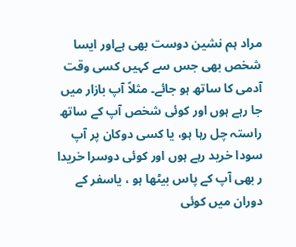مراد ہم نشین دوست بھی ہےاور ایسا شخص بھی جس سے کہیں کسی وقت آدمی کا ساتھ ہو جائے۔ مثلاً آپ بازار میں جا رہے ہوں اور کوئی شخص آپ کے ساتھ راستہ چل رہا ہو، یا کسی دوکان پر آپ سودا خرید رہے ہوں اور کوئی دوسرا خریدا ر بھی آپ کے پاس بیٹھا ہو ، یاسفر کے دوران میں کوئی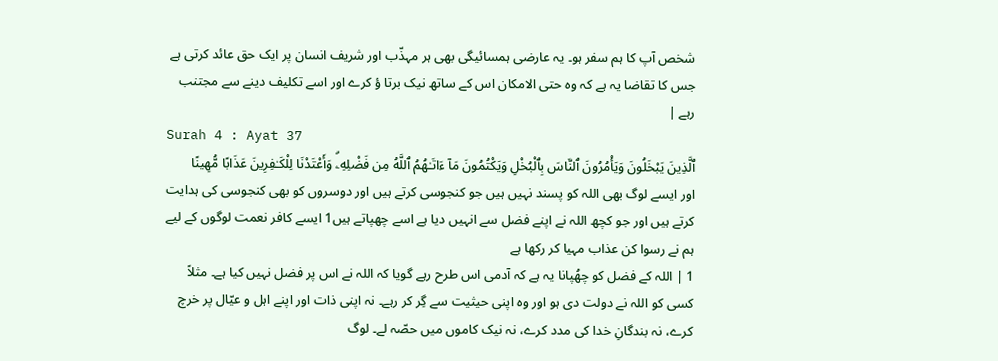شخص آپ کا ہم سفر ہو۔ یہ عارضی ہمسائیگی بھی ہر مہذّب اور شریف انسان پر ایک حق عائد کرتی ہے جس کا تقاضا یہ ہے کہ وہ حتی الامکان اس کے ساتھ نیک برتا ؤ کرے اور اسے تکلیف دینے سے مجتنب رہے |
Surah 4 : Ayat 37
ٱلَّذِينَ يَبْخَلُونَ وَيَأْمُرُونَ ٱلنَّاسَ بِٱلْبُخْلِ وَيَكْتُمُونَ مَآ ءَاتَـٰهُمُ ٱللَّهُ مِن فَضْلِهِۦۗ وَأَعْتَدْنَا لِلْكَـٰفِرِينَ عَذَابًا مُّهِينًا
اور ایسے لوگ بھی اللہ کو پسند نہیں ہیں جو کنجوسی کرتے ہیں اور دوسروں کو بھی کنجوسی کی ہدایت کرتے ہیں اور جو کچھ اللہ نے اپنے فضل سے انہیں دیا ہے اسے چھپاتے ہیں1 ایسے کافر نعمت لوگوں کے لیے ہم نے رسوا کن عذاب مہیا کر رکھا ہے
1 | اللہ کے فضل کو چھُپانا یہ ہے کہ آدمی اس طرح رہے گویا کہ اللہ نے اس پر فضل نہیں کیا ہے۔ مثلاً کسی کو اللہ نے دولت دی ہو اور وہ اپنی حیثیت سے گِر کر رہے۔ نہ اپنی ذات اور اپنے اہل و عیّال پر خرچ کرے، نہ بندگانِ خدا کی مدد کرے، نہ نیک کاموں میں حصّہ لے۔ لوگ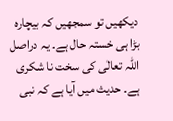دیکھیں تو سمجھیں کہ بیچارہ بڑا ہی خستہ حال ہے۔ یہ دراصل اللہ تعالٰی کی سخت نا شکری ہے۔ حدیث میں آیا ہے کہ نبی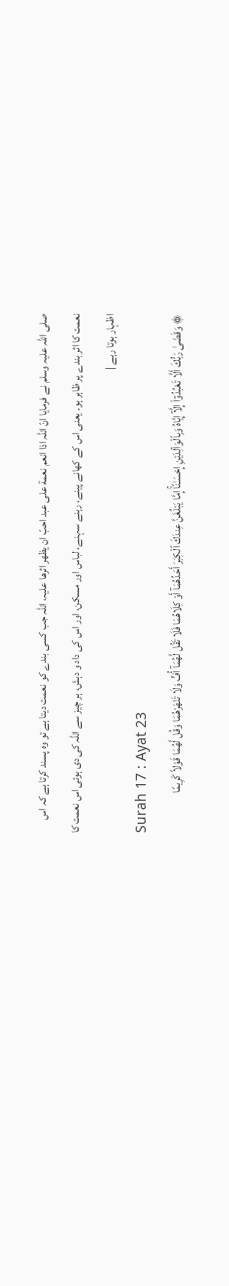صلی اللہ علیہ وسلم نے فرمایا انّ اللہ اذا انعم نعمة علی عبد احبّ ان یظھر اثرھا علیہ، اللہ جب کسی بندے کو نعمت دیتا ہے تو وہ پسند کرتا ہے کہ اس نعمت کا اثر بندے پر ظاہر ہو۔ یعنی اس کے کھانے پینے، رہنے سہنے، لباس اور مسکن، اور اس کی داد و دہش، ہر چیز سے اللہ کی دی ہوئی اس نعمت کا اظہار ہوتا رہے |
Surah 17 : Ayat 23
۞ وَقَضَىٰ رَبُّكَ أَلَّا تَعْبُدُوٓاْ إِلَّآ إِيَّاهُ وَبِٱلْوَٲلِدَيْنِ إِحْسَـٰنًاۚ إِمَّا يَبْلُغَنَّ عِندَكَ ٱلْكِبَرَ أَحَدُهُمَآ أَوْ كِلَاهُمَا فَلَا تَقُل لَّهُمَآ أُفٍّ وَلَا تَنْهَرْهُمَا وَقُل لَّهُمَا قَوْلاً كَرِيمًا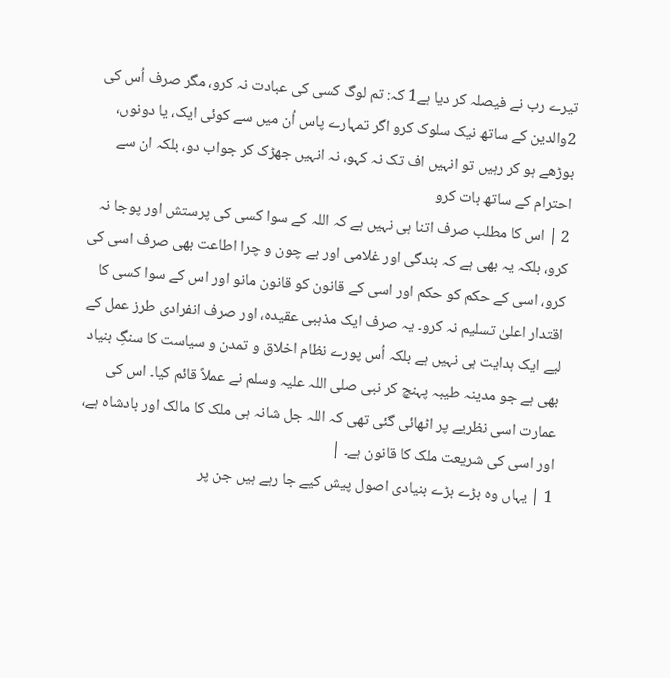تیرے رب نے فیصلہ کر دیا ہے1 کہ: تم لوگ کسی کی عبادت نہ کرو، مگر صرف اُس کی 2والدین کے ساتھ نیک سلوک کرو اگر تمہارے پاس اُن میں سے کوئی ایک، یا دونوں، بوڑھے ہو کر رہیں تو انہیں اف تک نہ کہو، نہ انہیں جھڑک کر جواب دو، بلکہ ان سے احترام کے ساتھ بات کرو
2 | اس کا مطلب صرف اتنا ہی نہیں ہے کہ اللہ کے سوا کسی کی پرستش اور پوجا نہ کرو، بلکہ یہ بھی ہے کہ بندگی اور غلامی اور بے چون و چرا اطاعت بھی صرف اسی کی کرو، اسی کے حکم کو حکم اور اسی کے قانون کو قانون مانو اور اس کے سوا کسی کا اقتدار اعلیٰ تسلیم نہ کرو۔ یہ صرف ایک مذہبی عقیدہ، اور صرف انفرادی طرز عمل کے لیے ایک ہدایت ہی نہیں ہے بلکہ اُس پورے نظام اخلاق و تمدن و سیاست کا سنگِ بنیاد بھی ہے جو مدینہ طیبہ پہنچ کر نبی صلی اللہ علیہ وسلم نے عملاً قائم کیا۔ اس کی عمارت اسی نظریے پر اٹھائی گئی تھی کہ اللہ جل شانہ ہی ملک کا مالک اور بادشاہ ہے، اور اسی کی شریعت ملک کا قانون ہے۔ |
1 | یہاں وہ بڑے بڑے بنیادی اصول پیش کیے جا رہے ہیں جن پر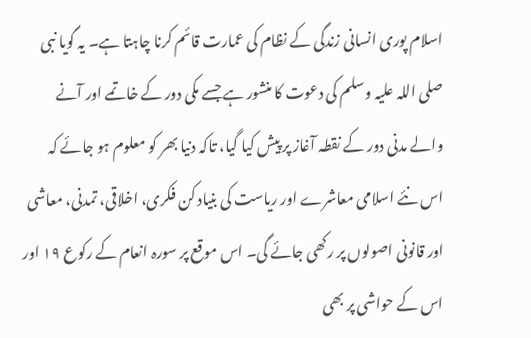اسلام پوری انسانی زندگی کے نظام کی عمارت قائم کرنا چاہتا ہے۔ یہ گویا نبی صلی اللہ علیہ وسلم کی دعوت کا منشور ہے جسے مکی دور کے خاتمے اور آنے والے مدنی دور کے نقطہ آغاز پر پیش کیا گیا، تاکہ دنیا بھر کو معلوم ہو جائے کہ اس نئے اسلامی معاشرے اور ریاست کی بنیاد کن فکری، اخلاقی، تمدنی، معاشی اور قانونی اصولوں پر رکھی جائے گی۔ اس موقع پر سورہ انعام کے رکوع ١۹ اور اس کے حواشی پر بھی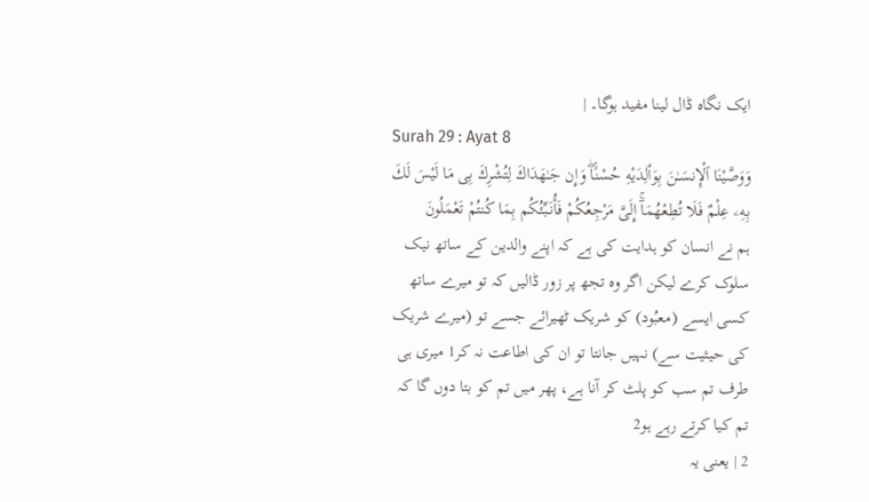ایک نگاہ ڈال لینا مفید ہوگا۔ |
Surah 29 : Ayat 8
وَوَصَّيْنَا ٱلْإِنسَـٰنَ بِوَٲلِدَيْهِ حُسْنًاۖ وَإِن جَـٰهَدَاكَ لِتُشْرِكَ بِى مَا لَيْسَ لَكَ بِهِۦ عِلْمٌ فَلَا تُطِعْهُمَآۚ إِلَىَّ مَرْجِعُكُمْ فَأُنَبِّئُكُم بِمَا كُنتُمْ تَعْمَلُونَ
ہم نے انسان کو ہدایت کی ہے کہ اپنے والدین کے ساتھ نیک سلوک کرے لیکن اگر وہ تجھ پر زور ڈالیں کہ تو میرے ساتھ کسی ایسے (معبُود) کو شریک ٹھیرائے جسے تو (میرے شریک کی حیثیت سے) نہیں جانتا تو ان کی اطاعت نہ کر1 میری ہی طرف تم سب کو پلٹ کر آنا ہے، پھر میں تم کو بتا دوں گا کہ تم کیا کرتے رہے ہو2
2 | یعنی یہ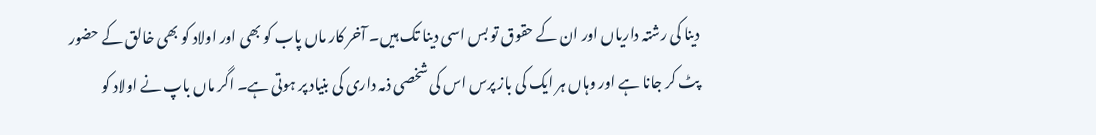دینا کی رشتہ داریاں اور ان کے حقوق تو بس اسی دینا تک ہیں۔ آخر کار ماں پاب کو بھی اور اولاد کو بھی خالق کے حضور پٹ کر جانا ہے اور وہاں ہر ایک کی باز پرس اس کی شخصی ذمہ داری کی بنیاد پر ہوتی ہے۔ اگر ماں باپ نے اولاد کو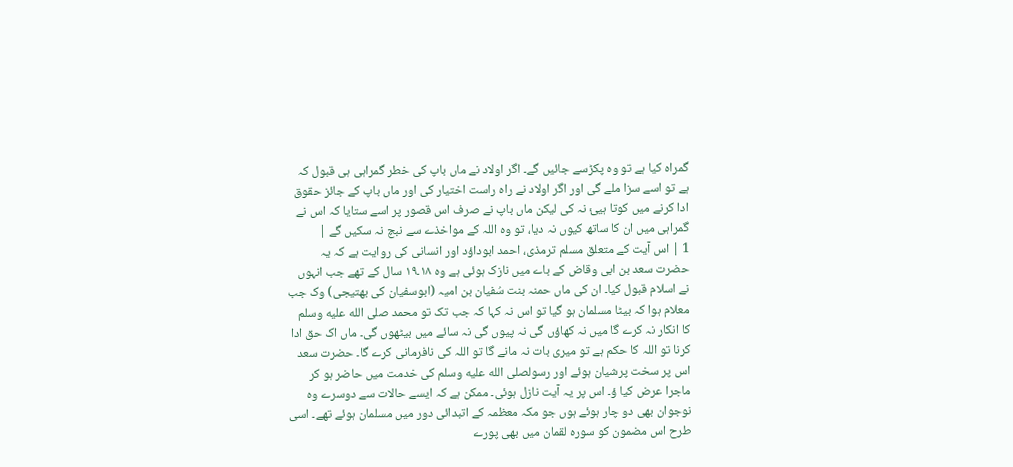گمراہ کیا ہے تو وہ پکڑسے جائیں گے۔ اگر اولاد نے ماں باپ کی خطر گمراہی ہی قبول کہ ہے تو اسے سزا ملے گی اور اگر اولاد نے راہ راست اختیار کی اور ماں باپ کے جائز حقوق ادا کرنے میں کوتا ہیئ نہ کی لیکن ماں باپ نے صرف اس قصور پر اسے ستایا کہ اس نے گمراہی میں ان کا ساتھ کیوں نہ دیا، تو وہ اللہ کے مواخذے سے نبچ نہ سکیں گے |
1 | اس آیت کے متعلق مسلم ترمذی، احمد ابوداؤد اور انسانی کی روایت ہے کہ یہ حضرت سعد بن ابی وقاض کے باے میں نازک ہوئی ہے وہ ۱۸۔۱۹ سال کے تھے جب انہوں نے اسلام قبول کیا۔ ان کی ماں حمنہ بنت سُفیان بن امیہ (ابوسفیان کی بھتیجی) وک جب معلام ہوا کہ بیٹا مسلمان ہو گیا تو اس نہ کہا کہ جب تک تو محمد صلى الله عليه وسلم کا انکار نہ کرے گا میں نہ کھاؤں گی نہ پیوں گی نہ سائے میں بیٹھوں گی۔ ماں اک حق ادا کرنا تو اللہ کا حکم ہے تو میری بات نہ مانے گا تو اللہ کی نافرمانی کرے گا۔ حضرت سعد اس پر سخت پرشیان ہوئے اور رسولصلى الله عليه وسلم کی خدمت میں حاضر ہو کر ماجرا عرض کیا ؤ۔ اس پر یہ آیت نازل ہوئی۔ ممکن ہے کہ ایسے حالات سے دوسرے وہ نوجوان بھی دو چار ہوئے ہوں جو مکہ معظمہ کے اتبدائی دور میں مسلمان ہوئے تھے۔ اسی طرح اس مضمون کو سورہ لقمان میں بھی پورے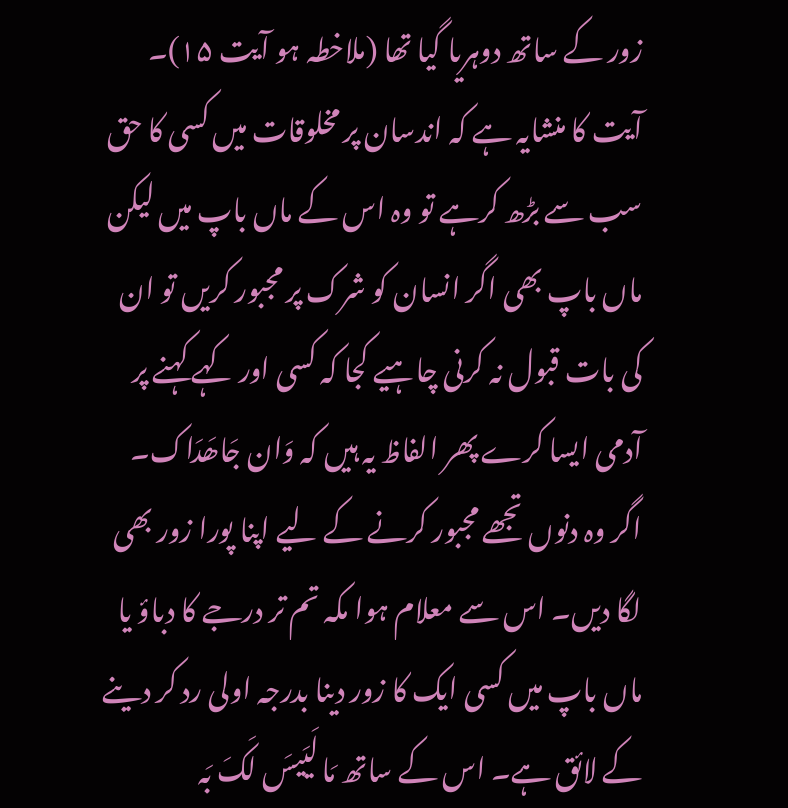زور کے ساتھ دوہریا گیا تھا (ملاخطہ ہو آیت ۱۵)۔ آیت کا منشایہ ہے کہ اندسان پر مخلوقات میں کسی کا حق سب سے بڑھ کرہے تو وہ اس کے ماں باپ میں لیکن ماں باپ بھی اگر انسان کو شرک پر مجبور کریں تو ان کی بات قبول نہ کرنی چاہیے کجا کہ کسی اور کہے کہنے پر آدمی ایسا کرے پھر الفاظ یہ ہیں کہ وَان جَاھَدَاک۔ اگر وہ دنوں تجھے مجبور کرنے کے لیے اپنا پورا زور بھی لگا دیں۔ اس سے معلام ہوا مکہ تم تر درجے کا دباؤ یا ماں باپ میں کسی ایک کا زور دینا بدرجہ اولی رد کر دینے کے لائق ہے۔ اس کے ساتھ مَا لَیَیسَ لَکَ بَہ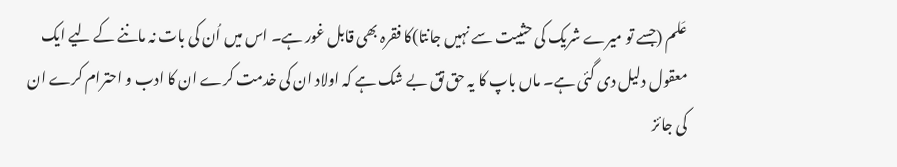عَلم (جسے تو میرے شریک کی حثییت سے نہیں جانتا)کا فقرہ بھی قابل غور ہے۔ اس میں اُن کی بات نہ ماننے کے لیے ایک معقول دلیل دی گئی ہے۔ ماں باپ کا یہ حق تق بے شک ہے کہ اولاد ان کی خدمت کرے ان کا ادب و احترام کرے ان کی جائز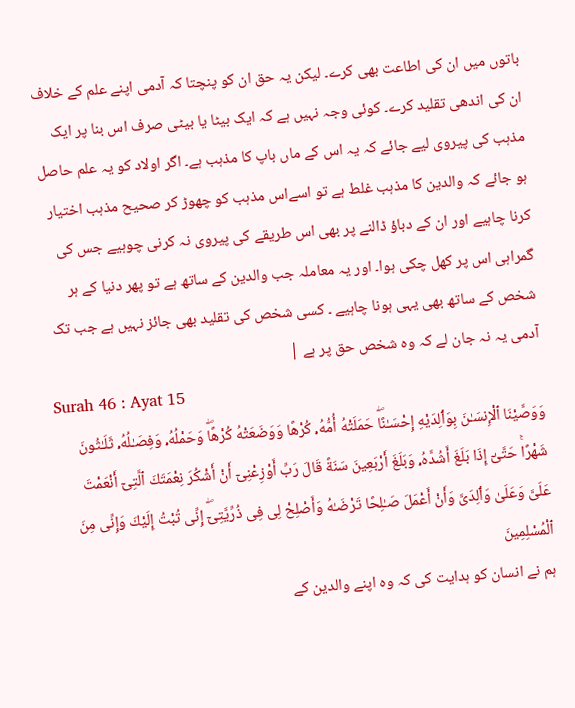باتوں میں ان کی اطاعت بھی کرے۔ لیکن یہ حق ان کو پنچتا کہ آدمی اپنے علم کے خلاف ان کی اندھی تقلید کرے۔ کوئی وجہ نہیں ہے کہ ایک بیٹا یا بیٹی صرف اس بنا پر ایک مذہب کی پیروی لیے جائے کہ یہ اس کے ماں باپ کا مذہب ہے۔ اگر اولاد کو یہ علم حاصل ہو جائے کہ والدین کا مذہب غلط ہے تو اسےاس مذہب کو چھوڑ کر صحیح مذہب اختیار کرنا چاہیے اور ان کے دباؤ ڈالنے پر بھی اس طریقے کی پیروی نہ کرنی چوہیے جس کی گمراہی اس پر کھل چکی ہوا۔ اور یہ معاملہ جب والدین کے ساتھ ہے تو پھر دنیا کے ہر شخص کے ساتھ بھی یہی ہونا چاہیے ۔ کسی شخص کی تقلید بھی جائز نہیں ہے جب تک آدمی یہ نہ جان لے کہ وہ شخص حق پر ہے |
Surah 46 : Ayat 15
وَوَصَّيْنَا ٱلْإِنسَـٰنَ بِوَٲلِدَيْهِ إِحْسَـٰنًاۖ حَمَلَتْهُ أُمُّهُۥ كُرْهًا وَوَضَعَتْهُ كُرْهًاۖ وَحَمْلُهُۥ وَفِصَـٰلُهُۥ ثَلَـٰثُونَ شَهْرًاۚ حَتَّىٰٓ إِذَا بَلَغَ أَشُدَّهُۥ وَبَلَغَ أَرْبَعِينَ سَنَةً قَالَ رَبِّ أَوْزِعْنِىٓ أَنْ أَشْكُرَ نِعْمَتَكَ ٱلَّتِىٓ أَنْعَمْتَ عَلَىَّ وَعَلَىٰ وَٲلِدَىَّ وَأَنْ أَعْمَلَ صَـٰلِحًا تَرْضَـٰهُ وَأَصْلِحْ لِى فِى ذُرِّيَّتِىٓۖ إِنِّى تُبْتُ إِلَيْكَ وَإِنِّى مِنَ ٱلْمُسْلِمِينَ
ہم نے انسان کو ہدایت کی کہ وہ اپنے والدین کے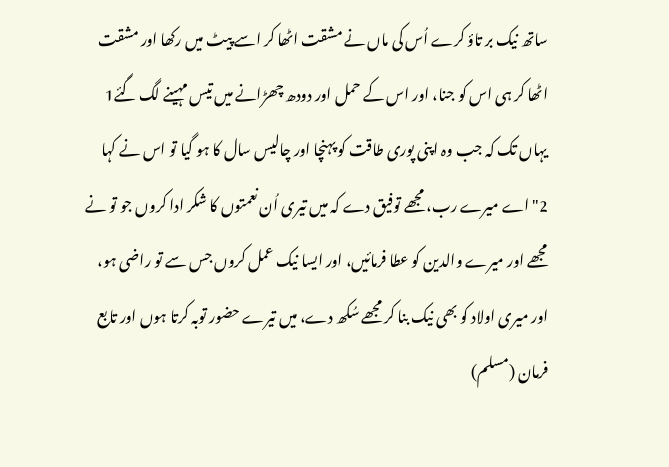ساتھ نیک بر تاؤ کرے اُس کی ماں نے مشقت اٹھا کر اسے پیٹ میں رکھا اور مشقت اٹھا کر ہی اس کو جنا، اور اس کے حمل اور دودھ چھڑانے میں تیس مہینے لگ گئے1 یہاں تک کہ جب وہ اپنی پوری طاقت کو پہنچا اور چالیس سال کا ہو گیا تو اس نے کہا 2"اے میرے رب، مجھے توفیق دے کہ میں تیری اُن نعمتوں کا شکر ادا کروں جو تو نے مجھے اور میرے والدین کو عطا فرمائیں، اور ایسا نیک عمل کروں جس سے تو راضی ہو، اور میری اولاد کو بھی نیک بنا کر مجھے سُکھ دے، میں تیرے حضور توبہ کرتا ہوں اور تابع فرمان (مسلم)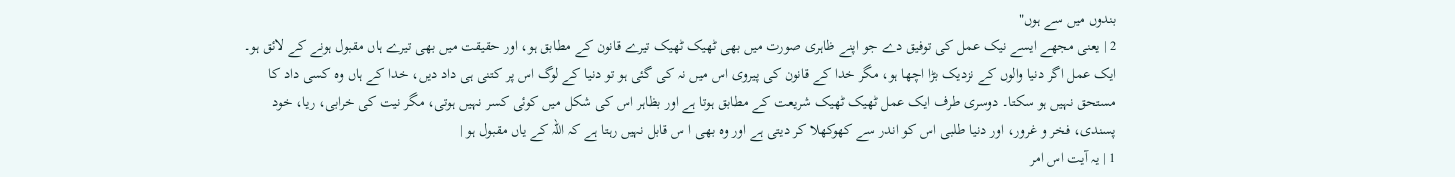بندوں میں سے ہوں"
2 | یعنی مجھے ایسے نیک عمل کی توفیق دے جو اپنے ظاہری صورت میں بھی ٹھیک ٹھیک تیرے قانون کے مطابق ہو، اور حقیقت میں بھی تیرے ہاں مقبول ہونے کے لائق ہو۔ ایک عمل اگر دنیا والوں کے نزدیک بڑا اچھا ہو، مگر خدا کے قانون کی پیروی اس میں نہ کی گئی ہو تو دنیا کے لوگ اس پر کتنی ہی داد دیں، خدا کے ہاں وہ کسی داد کا مستحق نہیں ہو سکتا۔ دوسری طرف ایک عمل ٹھیک ٹھیک شریعت کے مطابق ہوتا ہے اور بظاہر اس کی شکل میں کوئی کسر نہیں ہوتی، مگر نیت کی خرابی، ریا، خود پسندی، فخر و غرور، اور دنیا طلبی اس کو اندر سے کھوکھلا کر دیتی ہے اور وہ بھی ا س قابل نہیں رہتا ہے کہ اللہ کے یاں مقبول ہو |
1 | یہ آیت اس امر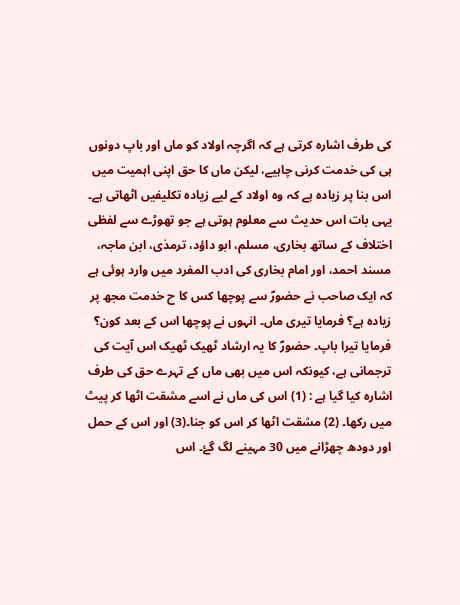کی طرف اشارہ کرتی ہے کہ اگرچہ اولاد کو ماں اور باپ دونوں ہی کی خدمت کرنی چاہیے، لیکن ماں کا حق اپنی اہمیت میں اس بنا پر زیادہ ہے کہ وہ اولاد کے لیے زیادہ تکلیفیں اٹھاتی ہے۔ یہی بات اس حدیث سے معلوم ہوتی ہے جو تھوڑے سے لفظی اختلاف کے ساتھ بخاری، مسلم، ابو داؤد، ترمذی، ابن ماجہ، مسند احمد، اور امام بخاری کی ادب المفرد میں وارد ہوئی ہے کہ ایک صاحب نے حضورؐ سے پوچھا کس کا ح خدمت مجھ پر زیادہ ہے؟ فرمایا تیری ماں۔ انہوں نے پوچھا اس کے بعد کون؟ فرمایا تیرا باپ۔ حضورؐ کا یہ ارشاد ٹھیک ٹھیک اس آیت کی ترجمانی ہے، کیونکہ اس میں بھی ماں کے تہرے حق کی طرف اشارہ کیا گیا ہے : (1) اس کی ماں نے اسے مشقت اٹھا کر پیٹ میں رکھا۔ (2) مشقت اٹھا کر اس کو جنا۔(3) اور اس کے حمل اور دودھ چھڑانے میں 30 مہینے لگ گۓ۔ اس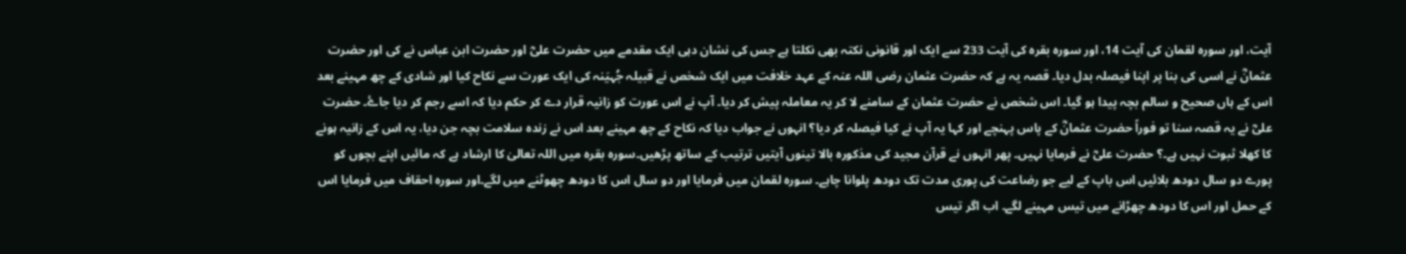آیت، اور سورہ لقمان کی آیت 14، اور سورہ بقرہ کی آیت 233 سے ایک اور قانونی نکتہ بھی نکلتا ہے جس کی نشان دہی ایک مقدمے میں حضرت علیؓ اور حضرت ابن عباس نے کی اور حضرت عثمانؓ نے اسی کی بنا پر اپنا فیصلہ بدل دیا۔ قصہ یہ ہے کہ حضرت عثمان رضی اللہ عنہ کے عہد خلافت میں ایک شخص نے قبیلہ جُہیَنہ کی ایک عورت سے نکاح کیا اور شادی کے چھ مہینے بعد اس کے ہاں صحیح و سالم بچہ پیدا ہو گیا۔ اس شخص نے حضرت عثمان کے سامنے لا کر یہ معاملہ پیش کر دیا۔ آپ نے اس عورت کو زانیہ قرار دے کر حکم دیا کہ اسے رجم کر دیا جاۓ۔ حضرت علیؓ نے یہ قصہ سنا تو فوراً حضرت عثمانؓ کے پاس پہنچے اور کہا یہ آپ نے کیا فیصلہ کر دیا؟ انہوں نے جواب دیا کہ نکاح کے چھ مہینے بعد اس نے زندہ سلامت بچہ جن دیا، یہ اس کے زانیہ ہونے کا کھلا ثبوت نہیں ہے۔؟ حضرت علیؓ نے فرمایا نہیں۔ پھر انہوں نے قرآن مجید کی مذکورہ بالا تینوں آیتیں ترتیب کے ساتھ پڑھیں۔سورہ بقرہ میں اللہ تعالیٰ کا ارشاد ہے کہ مائیں اپنے بچوں کو پورے دو سال دودھ بلائیں اس باپ کے لیے جو رضاعت کی پوری مدت تک دودھ پلوانا چاہے۔ سورہ لقمان میں فرمایا اور دو سال اس کا دودھ چھوٹنے میں لگے۔اور سورہ احقاف میں فرمایا اس کے حمل اور اس کا دودھ چھڑانے میں تیس مہینے لگے۔ اب اگر تیس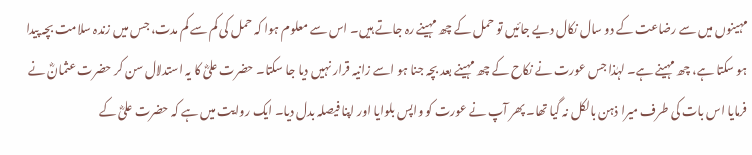مہینوں میں سے رضاعت کے دو سال نکال دیے جائیں تو حمل کے چھ مہینے رہ جاتے ہیں۔ اس سے معلوم ہوا کہ حمل کی کم سے کم مدت، جس میں زندہ سلامت بچہ پیدا ہو سکتا ہے، چھ مہینے ہے۔ لہٰذا جس عورت نے نکاح کے چھ مہینے بعد بچہ جنا ہو اسے زانیہ قرار نہیں دیا جا سکتا۔ حضرت علیؓ کا یہ استدلال سن کر حضرت عثمانؓ نے فرمایا اس بات کی طرف میرا ذہن بالکل نہ گیا تھا۔ پھر آپ نے عورت کو واپس بلوایا اور اپنا فیصلہ بدل دیا۔ ایک روایت میں ہے کہ حضرت علیؓ کے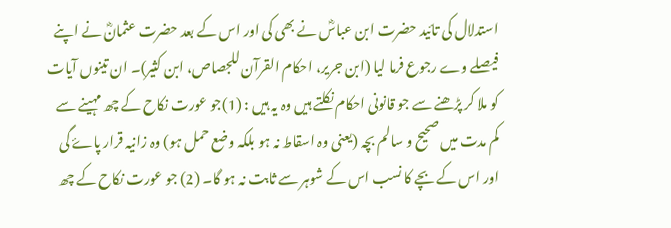استدلال کی تائید حضرت ابن عباسؓ نے بھی کی اور اس کے بعد حضرت عثمانؓ نے اپنے فیصلے وے رجوع فرما لیا (ابن جریر، احکام القرآن للجصاص، ابن کثیر)۔ ان تینوں آیات کو ملا کر پڑھنے سے جو قانونی احکام نکلتے ہیں وہ یہ ہیں : (1)جو عورت نکاح کے چھ مہینے سے کم مدت میں صحیح و سالم بچہ (یعنی وہ اسقاط نہ ہو بلکہ وضع حمل ہو) وہ زانیہ قرار پاۓ گی اور اس کے بچے کا نسب اس کے شوہر سے ثابت نہ ہو گا۔ (2) جو عورت نکاح کے چھ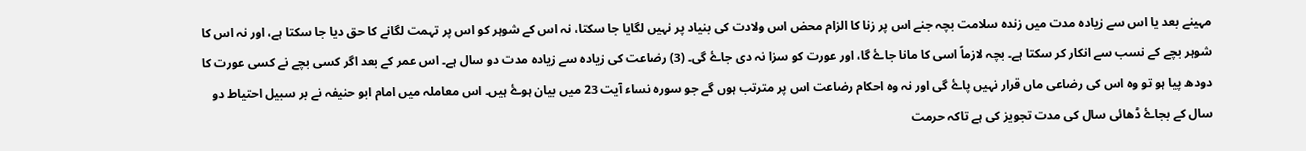مہینے بعد یا اس سے زیادہ مدت میں زندہ سلامت بچہ جنے اس پر زنا کا الزام محض اس ولادت کی بنیاد پر نہیں لگایا جا سکتا، نہ اس کے شوہر کو اس پر تہمت لگانے کا حق دیا جا سکتا ہے، اور نہ اس کا شوہر بچے کے نسب سے انکار کر سکتا ہے۔ بچہ لازماً اسی کا مانا جاۓ گا، اور عورت کو سزا نہ دی جاۓ گی۔ (3) رضاعت کی زیادہ سے زیادہ مدت دو سال ہے۔ اس عمر کے بعد اگر کسی بچے نے کسی عورت کا دودھ پیا ہو تو وہ اس کی رضاعی ماں قرار نہیں پاۓ گی اور نہ وہ احکام رضاعت اس پر مترتب ہوں گے جو سورہ نساء آیت 23 میں بیان ہوۓ ہیں۔ اس معاملہ میں امام ابو حنیفہ نے بر سبیل احتیاط دو سال کے بجاۓ ڈھائی سال کی مدت تجویز کی ہے تاکہ حرمت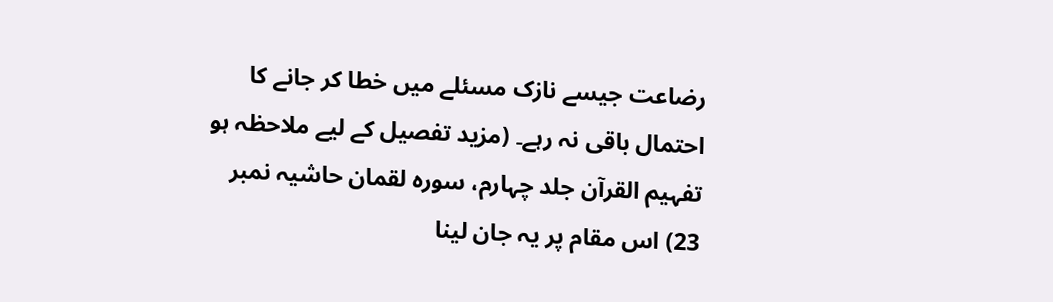رضاعت جیسے نازک مسئلے میں خطا کر جانے کا احتمال باقی نہ رہے۔ (مزید تفصیل کے لیے ملاحظہ ہو تفہیم القرآن جلد چہارم، سورہ لقمان حاشیہ نمبر 23) اس مقام پر یہ جان لینا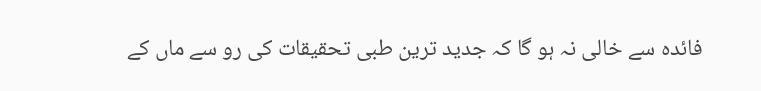فائدہ سے خالی نہ ہو گا کہ جدید ترین طبی تحقیقات کی رو سے ماں کے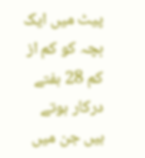پیٹ میں ایک بچہ کو کم از کم 28 ہفتے درکار ہوتے ہیں جن میں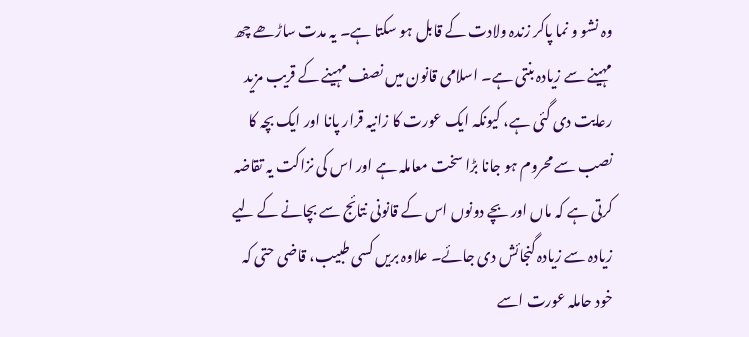وہ نشو و نما پاکر زندہ ولادت کے قابل ہو سکتا ہے۔ یہ مدت ساڑھے چھ مہینے سے زیادہ بنتی ہے۔ اسلامی قانون میں نصف مہینے کے قریب مزید رعایت دی گئی ہے، کیونکہ ایک عورت کا زانیہ قرار پانا اور ایک بچہ کا نصب سے محروم ہو جانا بڑا سخت معاملہ ہے اور اس کی نزاکت یہ تقاضہ کرتی ہے کہ ماں اور بچے دونوں اس کے قانونی نتائج سے بچانے کے لیے زیادہ سے زیادہ گنجائش دی جائے۔ علاوہ بریں کسی طبیب، قاضی حتی کہ خود حاملہ عورت اسے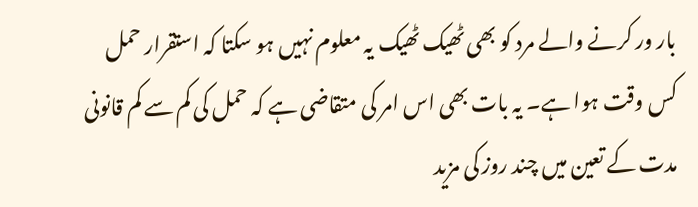بار ور کرنے والے مرد کو بھی ٹھیک ٹھیک یہ معلوم نہیں ہو سکتا کہ استقرار حمل کس وقت ہوا ہے۔ یہ بات بھی اس امر کی متقاضی ہے کہ حمل کی کم سے کم قانونی مدت کے تعین میں چند روز کی مزید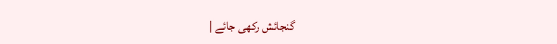گنجائش رکھی جائے |